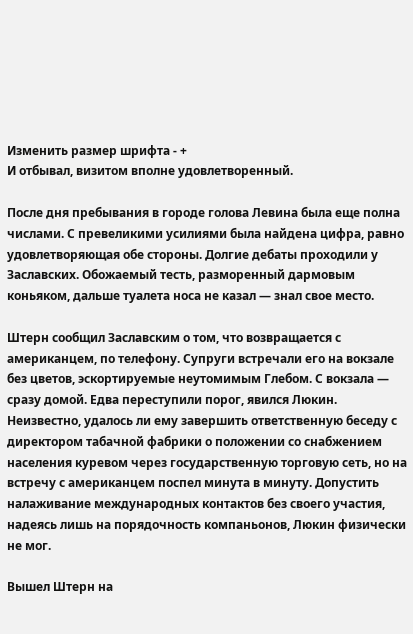Изменить размер шрифта - +
И отбывал, визитом вполне удовлетворенный.

После дня пребывания в городе голова Левина была еще полна числами. С превеликими усилиями была найдена цифра, равно удовлетворяющая обе стороны. Долгие дебаты проходили у Заславских. Обожаемый тесть, разморенный дармовым коньяком, дальше туалета носа не казал — знал свое место.

Штерн сообщил Заславским о том, что возвращается с американцем, по телефону. Супруги встречали его на вокзале без цветов, эскортируемые неутомимым Глебом. С вокзала — сразу домой. Едва переступили порог, явился Люкин. Неизвестно, удалось ли ему завершить ответственную беседу с директором табачной фабрики о положении со снабжением населения куревом через государственную торговую сеть, но на встречу с американцем поспел минута в минуту. Допустить налаживание международных контактов без своего участия, надеясь лишь на порядочность компаньонов, Люкин физически не мог.

Вышел Штерн на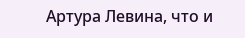Артура Левина, что и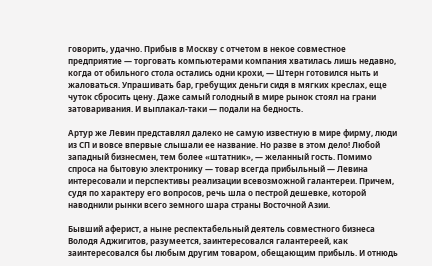говорить, удачно. Прибыв в Москву с отчетом в некое совместное предприятие — торговать компьютерами компания хватилась лишь недавно, когда от обильного стола остались одни крохи, — Штерн готовился ныть и жаловаться. Упрашивать бар, гребущих деньги сидя в мягких креслах, еще чуток сбросить цену. Даже самый голодный в мире рынок стоял на грани затоваривания. И выплакал-таки — подали на бедность.

Артур же Левин представлял далеко не самую известную в мире фирму, люди из СП и вовсе впервые слышали ее название. Но разве в этом дело! Любой западный бизнесмен, тем более «штатник», — желанный гость. Помимо спроса на бытовую электронику — товар всегда прибыльный — Левина интересовали и перспективы реализации всевозможной галантереи. Причем, судя по характеру его вопросов, речь шла о пестрой дешевке, которой наводнили рынки всего земного шара страны Восточной Азии.

Бывший аферист, а ныне респектабельный деятель совместного бизнеса Володя Аджигитов, разумеется, заинтересовался галантереей, как заинтересовался бы любым другим товаром, обещающим прибыль. И отнюдь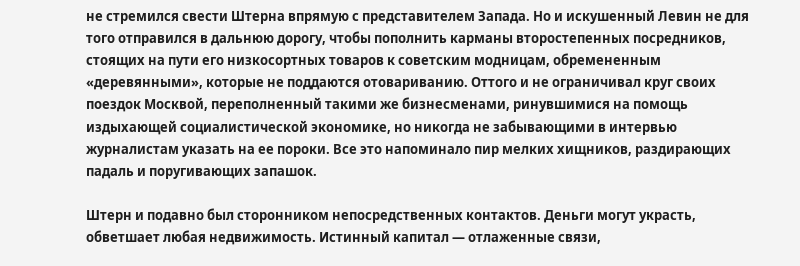не стремился свести Штерна впрямую с представителем Запада. Но и искушенный Левин не для того отправился в дальнюю дорогу, чтобы пополнить карманы второстепенных посредников, стоящих на пути его низкосортных товаров к советским модницам, обремененным «деревянными», которые не поддаются отовариванию. Оттого и не ограничивал круг своих поездок Москвой, переполненный такими же бизнесменами, ринувшимися на помощь издыхающей социалистической экономике, но никогда не забывающими в интервью журналистам указать на ее пороки. Все это напоминало пир мелких хищников, раздирающих падаль и поругивающих запашок.

Штерн и подавно был сторонником непосредственных контактов. Деньги могут украсть, обветшает любая недвижимость. Истинный капитал — отлаженные связи,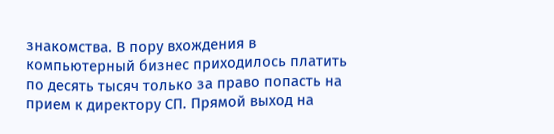знакомства. В пору вхождения в компьютерный бизнес приходилось платить по десять тысяч только за право попасть на прием к директору СП. Прямой выход на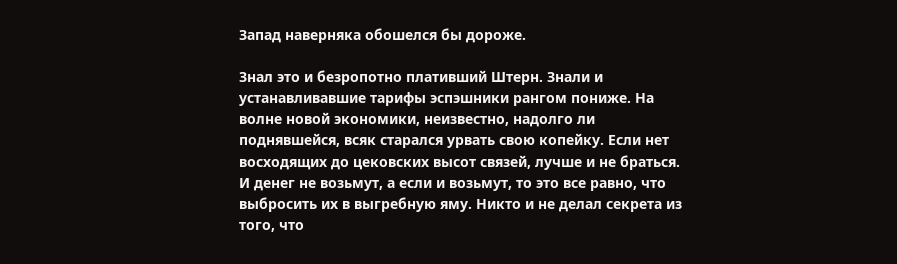Запад наверняка обошелся бы дороже.

Знал это и безропотно плативший Штерн. Знали и устанавливавшие тарифы эспэшники рангом пониже. На волне новой экономики, неизвестно, надолго ли поднявшейся, всяк старался урвать свою копейку. Если нет восходящих до цековских высот связей, лучше и не браться. И денег не возьмут, а если и возьмут, то это все равно, что выбросить их в выгребную яму. Никто и не делал секрета из того, что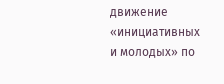движение «инициативных и молодых» по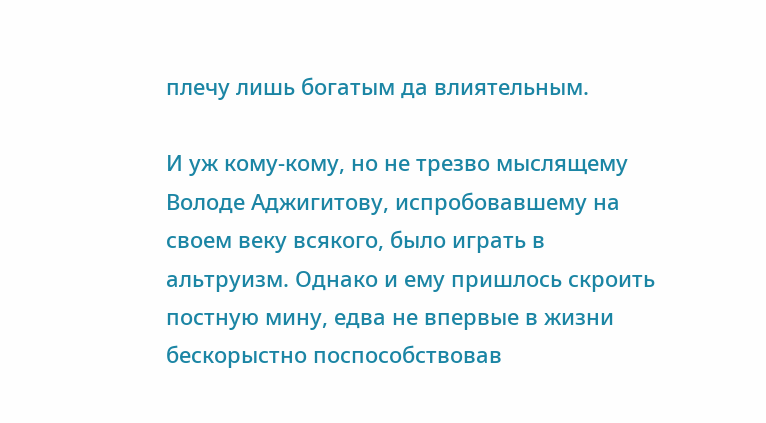плечу лишь богатым да влиятельным.

И уж кому-кому, но не трезво мыслящему Володе Аджигитову, испробовавшему на своем веку всякого, было играть в альтруизм. Однако и ему пришлось скроить постную мину, едва не впервые в жизни бескорыстно поспособствовав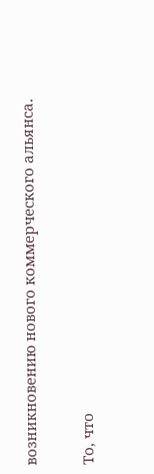возникновению нового коммерческого альянса.

То, что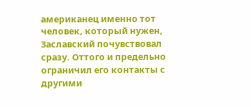американец именно тот человек, который нужен, Заславский почувствовал сразу. Оттого и предельно ограничил его контакты с другими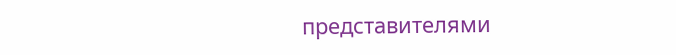представителями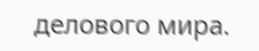делового мира.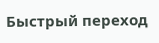Быстрый переход